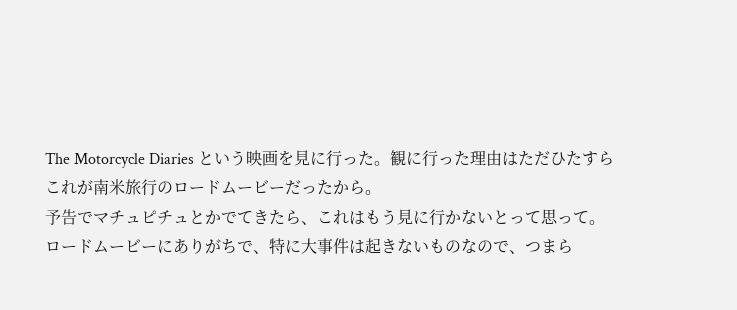The Motorcycle Diaries という映画を見に行った。観に行った理由はただひたすらこれが南米旅行のロードムービーだったから。
予告でマチュピチュとかでてきたら、これはもう見に行かないとって思って。
ロードムービーにありがちで、特に大事件は起きないものなので、つまら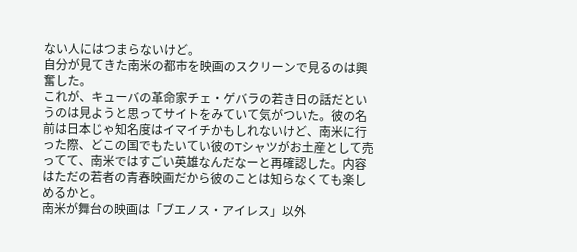ない人にはつまらないけど。
自分が見てきた南米の都市を映画のスクリーンで見るのは興奮した。
これが、キューバの革命家チェ・ゲバラの若き日の話だというのは見ようと思ってサイトをみていて気がついた。彼の名前は日本じゃ知名度はイマイチかもしれないけど、南米に行った際、どこの国でもたいてい彼のTシャツがお土産として売ってて、南米ではすごい英雄なんだなーと再確認した。内容はただの若者の青春映画だから彼のことは知らなくても楽しめるかと。
南米が舞台の映画は「ブエノス・アイレス」以外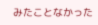みたことなかった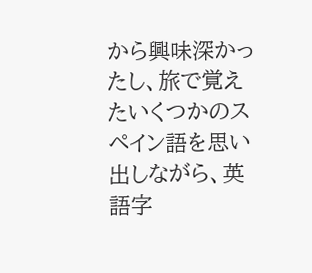から興味深かったし、旅で覚えたいくつかのスペイン語を思い出しながら、英語字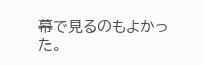幕で見るのもよかった。